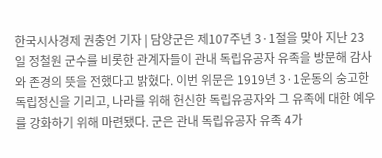한국시사경제 권충언 기자 | 담양군은 제107주년 3·1절을 맞아 지난 23일 정철원 군수를 비롯한 관계자들이 관내 독립유공자 유족을 방문해 감사와 존경의 뜻을 전했다고 밝혔다. 이번 위문은 1919년 3·1운동의 숭고한 독립정신을 기리고, 나라를 위해 헌신한 독립유공자와 그 유족에 대한 예우를 강화하기 위해 마련됐다. 군은 관내 독립유공자 유족 4가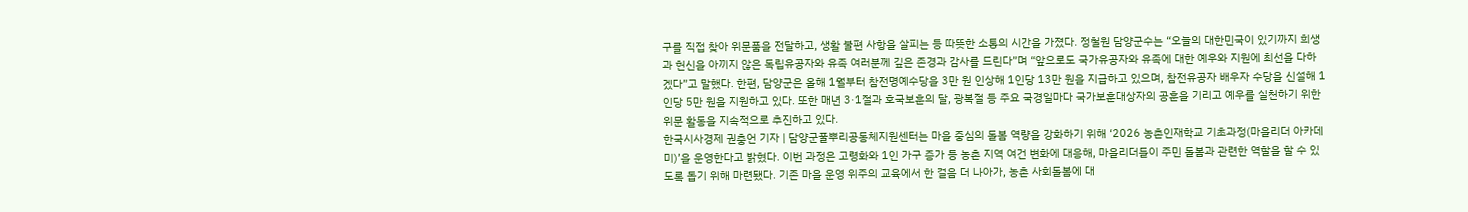구를 직접 찾아 위문품을 전달하고, 생활 불편 사항을 살피는 등 따뜻한 소통의 시간을 가졌다. 정철원 담양군수는 “오늘의 대한민국이 있기까지 희생과 헌신을 아끼지 않은 독립유공자와 유족 여러분께 깊은 존경과 감사를 드린다”며 “앞으로도 국가유공자와 유족에 대한 예우와 지원에 최선을 다하겠다”고 말했다. 한편, 담양군은 올해 1월부터 참전명예수당을 3만 원 인상해 1인당 13만 원을 지급하고 있으며, 참전유공자 배우자 수당을 신설해 1인당 5만 원을 지원하고 있다. 또한 매년 3·1절과 호국보훈의 달, 광복절 등 주요 국경일마다 국가보훈대상자의 공훈을 기리고 예우를 실천하기 위한 위문 활동을 지속적으로 추진하고 있다.
한국시사경제 권충언 기자 | 담양군풀뿌리공동체지원센터는 마을 중심의 돌봄 역량을 강화하기 위해 ‘2026 농촌인재학교 기초과정(마을리더 아카데미)’을 운영한다고 밝혔다. 이번 과정은 고령화와 1인 가구 증가 등 농촌 지역 여건 변화에 대응해, 마을리더들이 주민 돌봄과 관련한 역할을 할 수 있도록 돕기 위해 마련됐다. 기존 마을 운영 위주의 교육에서 한 걸음 더 나아가, 농촌 사회돌봄에 대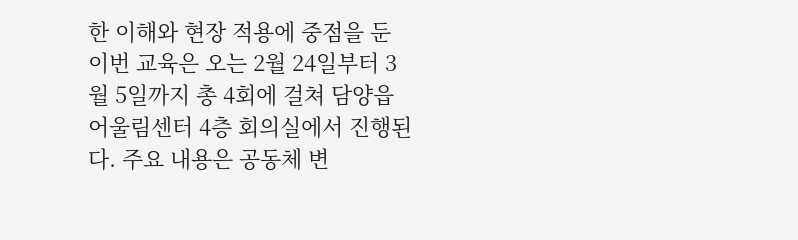한 이해와 현장 적용에 중점을 둔 이번 교육은 오는 2월 24일부터 3월 5일까지 총 4회에 걸쳐 담양읍 어울림센터 4층 회의실에서 진행된다. 주요 내용은 공동체 변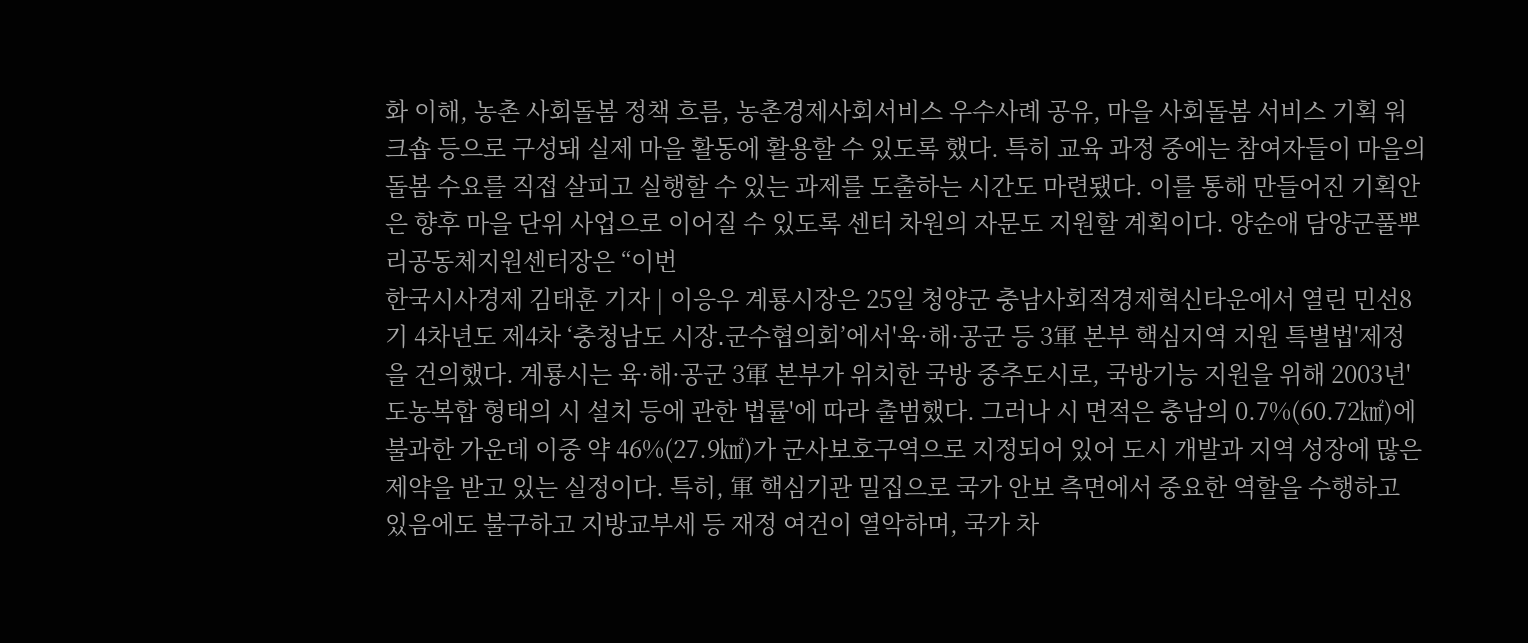화 이해, 농촌 사회돌봄 정책 흐름, 농촌경제사회서비스 우수사례 공유, 마을 사회돌봄 서비스 기획 워크숍 등으로 구성돼 실제 마을 활동에 활용할 수 있도록 했다. 특히 교육 과정 중에는 참여자들이 마을의 돌봄 수요를 직접 살피고 실행할 수 있는 과제를 도출하는 시간도 마련됐다. 이를 통해 만들어진 기획안은 향후 마을 단위 사업으로 이어질 수 있도록 센터 차원의 자문도 지원할 계획이다. 양순애 담양군풀뿌리공동체지원센터장은 “이번
한국시사경제 김태훈 기자 | 이응우 계룡시장은 25일 청양군 충남사회적경제혁신타운에서 열린 민선8기 4차년도 제4차 ‘충청남도 시장․군수협의회’에서'육·해·공군 등 3軍 본부 핵심지역 지원 특별법'제정을 건의했다. 계룡시는 육·해·공군 3軍 본부가 위치한 국방 중추도시로, 국방기능 지원을 위해 2003년'도농복합 형태의 시 설치 등에 관한 법률'에 따라 출범했다. 그러나 시 면적은 충남의 0.7%(60.72㎢)에 불과한 가운데 이중 약 46%(27.9㎢)가 군사보호구역으로 지정되어 있어 도시 개발과 지역 성장에 많은 제약을 받고 있는 실정이다. 특히, 軍 핵심기관 밀집으로 국가 안보 측면에서 중요한 역할을 수행하고 있음에도 불구하고 지방교부세 등 재정 여건이 열악하며, 국가 차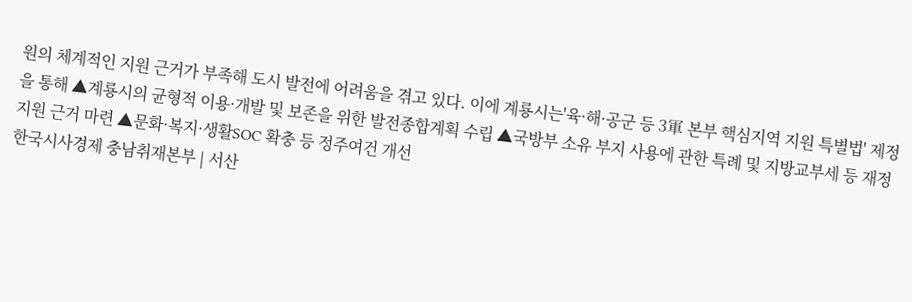원의 체계적인 지원 근거가 부족해 도시 발전에 어려움을 겪고 있다. 이에 계룡시는'육·해·공군 등 3軍 본부 핵심지역 지원 특별법' 제정을 통해 ▲계룡시의 균형적 이용·개발 및 보존을 위한 발전종합계획 수립 ▲국방부 소유 부지 사용에 관한 특례 및 지방교부세 등 재정지원 근거 마련 ▲문화·복지·생활SOC 확충 등 정주여건 개선
한국시사경제 충남취재본부 | 서산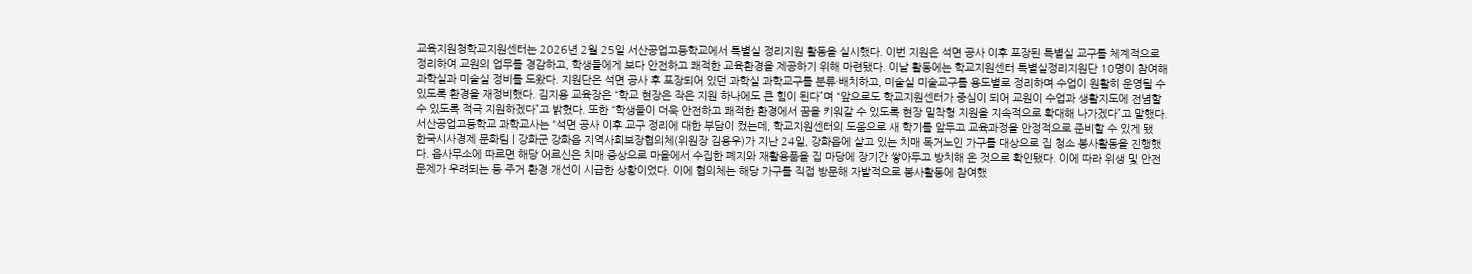교육지원청학교지원센터는 2026년 2월 25일 서산공업고등학교에서 특별실 정리지원 활동을 실시했다. 이번 지원은 석면 공사 이후 포장된 특별실 교구를 체계적으로 정리하여 교원의 업무를 경감하고, 학생들에게 보다 안전하고 쾌적한 교육환경을 제공하기 위해 마련됐다. 이날 활동에는 학교지원센터 특별실정리지원단 10명이 참여해 과학실과 미술실 정비를 도왔다. 지원단은 석면 공사 후 포장되어 있던 과학실 과학교구를 분류·배치하고, 미술실 미술교구를 용도별로 정리하며 수업이 원활히 운영될 수 있도록 환경을 재정비했다. 김지용 교육장은 “학교 현장은 작은 지원 하나에도 큰 힘이 된다”며 “앞으로도 학교지원센터가 중심이 되어 교원이 수업과 생활지도에 전념할 수 있도록 적극 지원하겠다”고 밝혔다. 또한 “학생들이 더욱 안전하고 쾌적한 환경에서 꿈을 키워갈 수 있도록 현장 밀착형 지원을 지속적으로 확대해 나가겠다”고 말했다. 서산공업고등학교 과학교사는 “석면 공사 이후 교구 정리에 대한 부담이 컸는데, 학교지원센터의 도움으로 새 학기를 앞두고 교육과정을 안정적으로 준비할 수 있게 됐
한국시사경제 문화팀 | 강화군 강화읍 지역사회보장협의체(위원장 김용우)가 지난 24일, 강화읍에 살고 있는 치매 독거노인 가구를 대상으로 집 청소 봉사활동을 진행했다. 읍사무소에 따르면 해당 어르신은 치매 증상으로 마을에서 수집한 폐지와 재활용품을 집 마당에 장기간 쌓아두고 방치해 온 것으로 확인됐다. 이에 따라 위생 및 안전 문제가 우려되는 등 주거 환경 개선이 시급한 상황이었다. 이에 협의체는 해당 가구를 직접 방문해 자발적으로 봉사활동에 참여했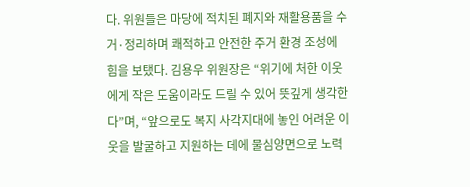다. 위원들은 마당에 적치된 폐지와 재활용품을 수거·정리하며 쾌적하고 안전한 주거 환경 조성에 힘을 보탰다. 김용우 위원장은 “위기에 처한 이웃에게 작은 도움이라도 드릴 수 있어 뜻깊게 생각한다”며, “앞으로도 복지 사각지대에 놓인 어려운 이웃을 발굴하고 지원하는 데에 물심양면으로 노력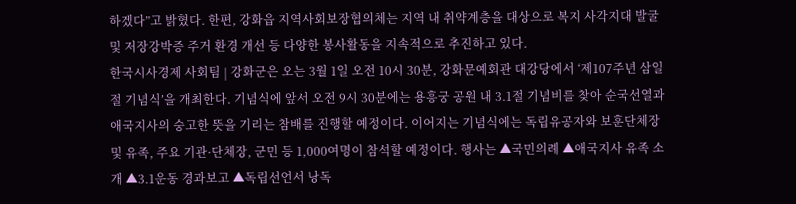하겠다”고 밝혔다. 한편, 강화읍 지역사회보장협의체는 지역 내 취약계층을 대상으로 복지 사각지대 발굴 및 저장강박증 주거 환경 개선 등 다양한 봉사활동을 지속적으로 추진하고 있다.
한국시사경제 사회팀 | 강화군은 오는 3월 1일 오전 10시 30분, 강화문예회관 대강당에서 ‘제107주년 삼일절 기념식’을 개최한다. 기념식에 앞서 오전 9시 30분에는 용흥궁 공원 내 3.1절 기념비를 찾아 순국선열과 애국지사의 숭고한 뜻을 기리는 참배를 진행할 예정이다. 이어지는 기념식에는 독립유공자와 보훈단체장 및 유족, 주요 기관·단체장, 군민 등 1,000여명이 참석할 예정이다. 행사는 ▲국민의례 ▲애국지사 유족 소개 ▲3.1운동 경과보고 ▲독립선언서 낭독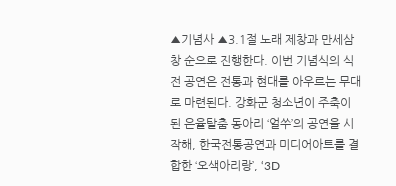▲기념사 ▲3.1절 노래 제창과 만세삼창 순으로 진행한다. 이번 기념식의 식전 공연은 전통과 현대를 아우르는 무대로 마련된다. 강화군 청소년이 주축이 된 은율탈춤 동아리 ‘얼쑤’의 공연을 시작해, 한국전통공연과 미디어아트를 결합한 ‘오색아리랑’, ‘3D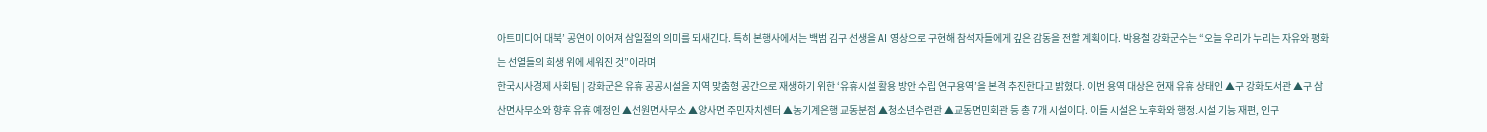아트미디어 대북’ 공연이 이어져 삼일절의 의미를 되새긴다. 특히 본행사에서는 백범 김구 선생을 AI 영상으로 구현해 참석자들에게 깊은 감동을 전할 계획이다. 박용철 강화군수는 “오늘 우리가 누리는 자유와 평화는 선열들의 희생 위에 세워진 것”이라며
한국시사경제 사회팀 | 강화군은 유휴 공공시설을 지역 맞춤형 공간으로 재생하기 위한 ‘유휴시설 활용 방안 수립 연구용역’을 본격 추진한다고 밝혔다. 이번 용역 대상은 현재 유휴 상태인 ▲구 강화도서관 ▲구 삼산면사무소와 향후 유휴 예정인 ▲선원면사무소 ▲양사면 주민자치센터 ▲농기계은행 교동분점 ▲청소년수련관 ▲교동면민회관 등 총 7개 시설이다. 이들 시설은 노후화와 행정․시설 기능 재편, 인구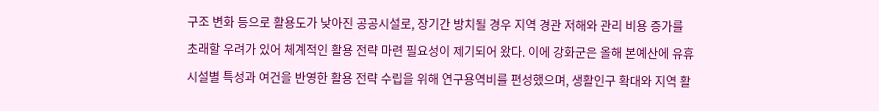구조 변화 등으로 활용도가 낮아진 공공시설로, 장기간 방치될 경우 지역 경관 저해와 관리 비용 증가를 초래할 우려가 있어 체계적인 활용 전략 마련 필요성이 제기되어 왔다. 이에 강화군은 올해 본예산에 유휴시설별 특성과 여건을 반영한 활용 전략 수립을 위해 연구용역비를 편성했으며, 생활인구 확대와 지역 활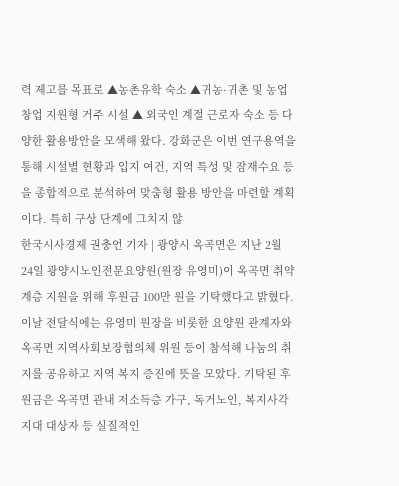력 제고를 목표로 ▲농촌유학 숙소 ▲귀농·귀촌 및 농업창업 지원형 거주 시설 ▲ 외국인 계절 근로자 숙소 등 다양한 활용방안을 모색해 왔다. 강화군은 이번 연구용역을 통해 시설별 현황과 입지 여건, 지역 특성 및 잠재수요 등을 종합적으로 분석하여 맞춤형 활용 방안을 마련할 계획이다. 특히 구상 단계에 그치지 않
한국시사경제 권충언 기자 | 광양시 옥곡면은 지난 2월 24일 광양시노인전문요양원(원장 유영미)이 옥곡면 취약계층 지원을 위해 후원금 100만 원을 기탁했다고 밝혔다. 이날 전달식에는 유영미 원장을 비롯한 요양원 관계자와 옥곡면 지역사회보장협의체 위원 등이 참석해 나눔의 취지를 공유하고 지역 복지 증진에 뜻을 모았다. 기탁된 후원금은 옥곡면 관내 저소득층 가구, 독거노인, 복지사각지대 대상자 등 실질적인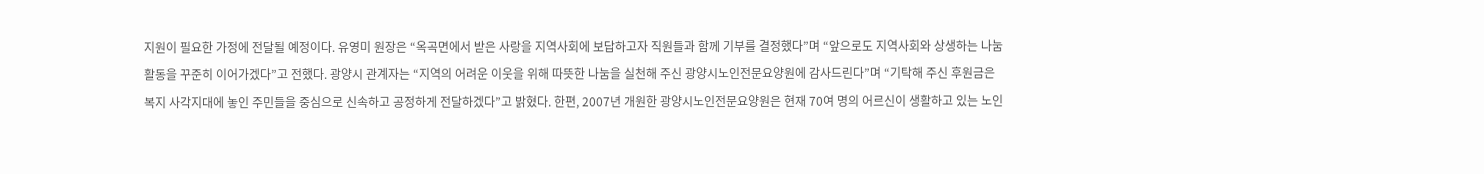지원이 필요한 가정에 전달될 예정이다. 유영미 원장은 “옥곡면에서 받은 사랑을 지역사회에 보답하고자 직원들과 함께 기부를 결정했다”며 “앞으로도 지역사회와 상생하는 나눔 활동을 꾸준히 이어가겠다”고 전했다. 광양시 관계자는 “지역의 어려운 이웃을 위해 따뜻한 나눔을 실천해 주신 광양시노인전문요양원에 감사드린다”며 “기탁해 주신 후원금은 복지 사각지대에 놓인 주민들을 중심으로 신속하고 공정하게 전달하겠다”고 밝혔다. 한편, 2007년 개원한 광양시노인전문요양원은 현재 70여 명의 어르신이 생활하고 있는 노인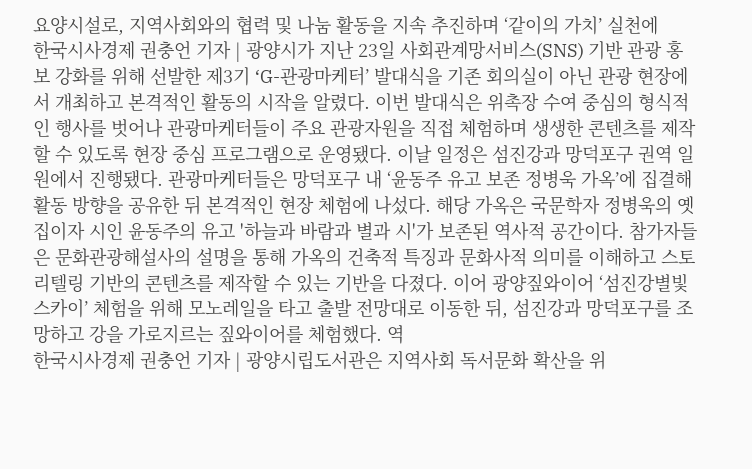요양시설로, 지역사회와의 협력 및 나눔 활동을 지속 추진하며 ‘같이의 가치’ 실천에
한국시사경제 권충언 기자 | 광양시가 지난 23일 사회관계망서비스(SNS) 기반 관광 홍보 강화를 위해 선발한 제3기 ‘G-관광마케터’ 발대식을 기존 회의실이 아닌 관광 현장에서 개최하고 본격적인 활동의 시작을 알렸다. 이번 발대식은 위촉장 수여 중심의 형식적인 행사를 벗어나 관광마케터들이 주요 관광자원을 직접 체험하며 생생한 콘텐츠를 제작할 수 있도록 현장 중심 프로그램으로 운영됐다. 이날 일정은 섬진강과 망덕포구 권역 일원에서 진행됐다. 관광마케터들은 망덕포구 내 ‘윤동주 유고 보존 정병욱 가옥’에 집결해 활동 방향을 공유한 뒤 본격적인 현장 체험에 나섰다. 해당 가옥은 국문학자 정병욱의 옛집이자 시인 윤동주의 유고 '하늘과 바람과 별과 시'가 보존된 역사적 공간이다. 참가자들은 문화관광해설사의 설명을 통해 가옥의 건축적 특징과 문화사적 의미를 이해하고 스토리텔링 기반의 콘텐츠를 제작할 수 있는 기반을 다졌다. 이어 광양짚와이어 ‘섬진강별빛스카이’ 체험을 위해 모노레일을 타고 출발 전망대로 이동한 뒤, 섬진강과 망덕포구를 조망하고 강을 가로지르는 짚와이어를 체험했다. 역
한국시사경제 권충언 기자 | 광양시립도서관은 지역사회 독서문화 확산을 위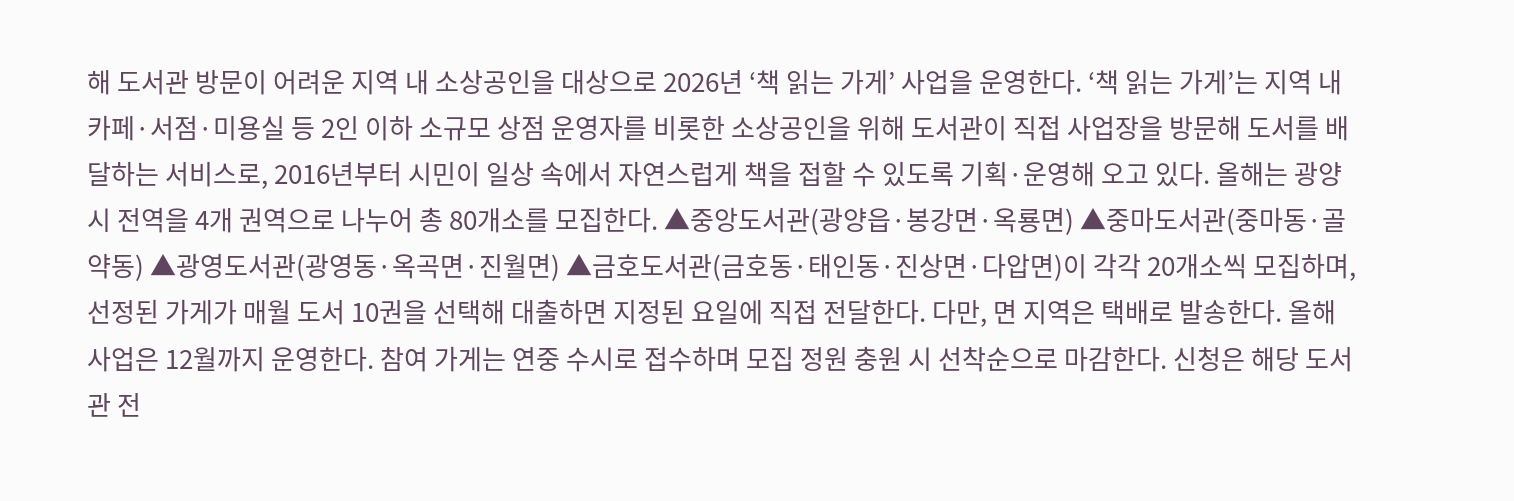해 도서관 방문이 어려운 지역 내 소상공인을 대상으로 2026년 ‘책 읽는 가게’ 사업을 운영한다. ‘책 읽는 가게’는 지역 내 카페·서점·미용실 등 2인 이하 소규모 상점 운영자를 비롯한 소상공인을 위해 도서관이 직접 사업장을 방문해 도서를 배달하는 서비스로, 2016년부터 시민이 일상 속에서 자연스럽게 책을 접할 수 있도록 기획·운영해 오고 있다. 올해는 광양시 전역을 4개 권역으로 나누어 총 80개소를 모집한다. ▲중앙도서관(광양읍·봉강면·옥룡면) ▲중마도서관(중마동·골약동) ▲광영도서관(광영동·옥곡면·진월면) ▲금호도서관(금호동·태인동·진상면·다압면)이 각각 20개소씩 모집하며, 선정된 가게가 매월 도서 10권을 선택해 대출하면 지정된 요일에 직접 전달한다. 다만, 면 지역은 택배로 발송한다. 올해 사업은 12월까지 운영한다. 참여 가게는 연중 수시로 접수하며 모집 정원 충원 시 선착순으로 마감한다. 신청은 해당 도서관 전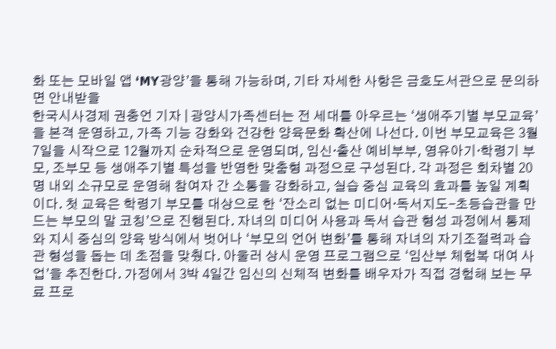화 또는 모바일 앱 ‘MY광양’을 통해 가능하며, 기타 자세한 사항은 금호도서관으로 문의하면 안내받을
한국시사경제 권충언 기자 | 광양시가족센터는 전 세대를 아우르는 ‘생애주기별 부모교육’을 본격 운영하고, 가족 기능 강화와 건강한 양육문화 확산에 나선다. 이번 부모교육은 3월 7일을 시작으로 12월까지 순차적으로 운영되며, 임신·출산 예비부부, 영유아기·학령기 부모, 조부모 등 생애주기별 특성을 반영한 맞춤형 과정으로 구성된다. 각 과정은 회차별 20명 내외 소규모로 운영해 참여자 간 소통을 강화하고, 실습 중심 교육의 효과를 높일 계획이다. 첫 교육은 학령기 부모를 대상으로 한 ‘잔소리 없는 미디어·독서지도-초등습관을 만드는 부모의 말 코칭’으로 진행된다. 자녀의 미디어 사용과 독서 습관 형성 과정에서 통제와 지시 중심의 양육 방식에서 벗어나 ‘부모의 언어 변화’를 통해 자녀의 자기조절력과 습관 형성을 돕는 데 초점을 맞췄다. 아울러 상시 운영 프로그램으로 ‘임산부 체험복 대여 사업’을 추진한다. 가정에서 3박 4일간 임신의 신체적 변화를 배우자가 직접 경험해 보는 무료 프로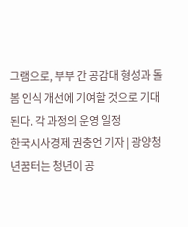그램으로, 부부 간 공감대 형성과 돌봄 인식 개선에 기여할 것으로 기대된다. 각 과정의 운영 일정
한국시사경제 권충언 기자 | 광양청년꿈터는 청년이 공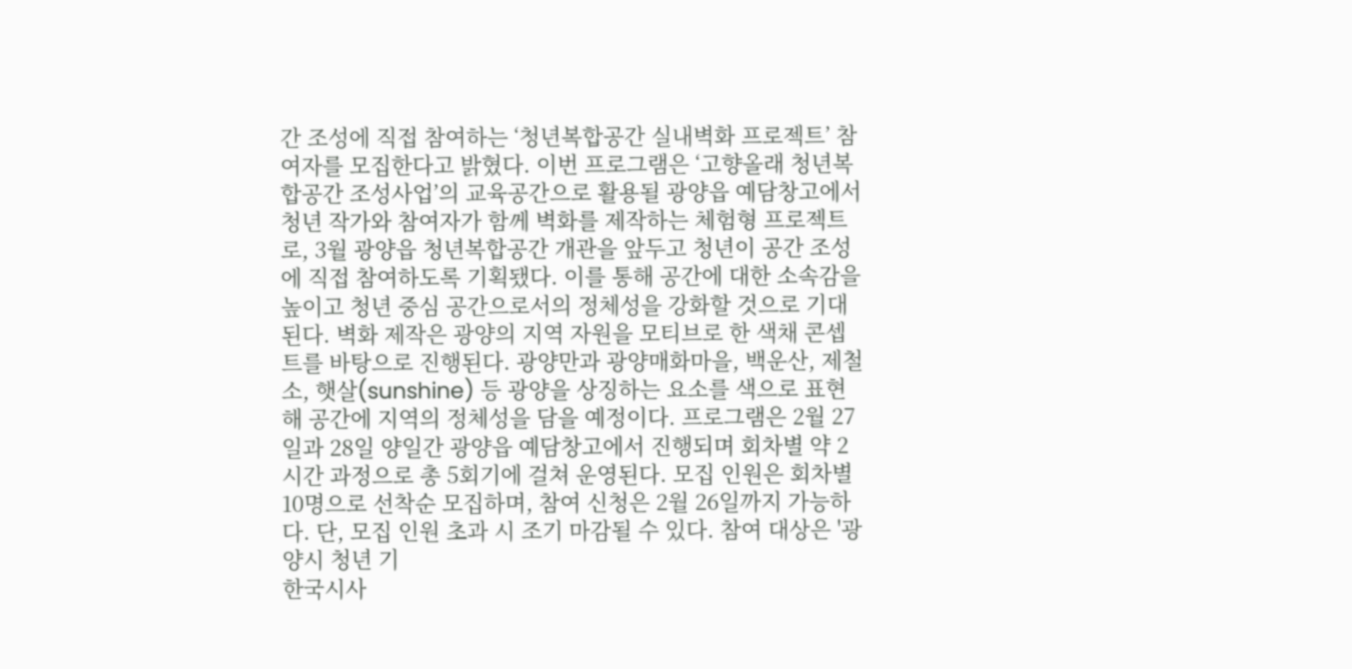간 조성에 직접 참여하는 ‘청년복합공간 실내벽화 프로젝트’ 참여자를 모집한다고 밝혔다. 이번 프로그램은 ‘고향올래 청년복합공간 조성사업’의 교육공간으로 활용될 광양읍 예담창고에서 청년 작가와 참여자가 함께 벽화를 제작하는 체험형 프로젝트로, 3월 광양읍 청년복합공간 개관을 앞두고 청년이 공간 조성에 직접 참여하도록 기획됐다. 이를 통해 공간에 대한 소속감을 높이고 청년 중심 공간으로서의 정체성을 강화할 것으로 기대된다. 벽화 제작은 광양의 지역 자원을 모티브로 한 색채 콘셉트를 바탕으로 진행된다. 광양만과 광양매화마을, 백운산, 제철소, 햇살(sunshine) 등 광양을 상징하는 요소를 색으로 표현해 공간에 지역의 정체성을 담을 예정이다. 프로그램은 2월 27일과 28일 양일간 광양읍 예담창고에서 진행되며 회차별 약 2시간 과정으로 총 5회기에 걸쳐 운영된다. 모집 인원은 회차별 10명으로 선착순 모집하며, 참여 신청은 2월 26일까지 가능하다. 단, 모집 인원 초과 시 조기 마감될 수 있다. 참여 대상은 '광양시 청년 기
한국시사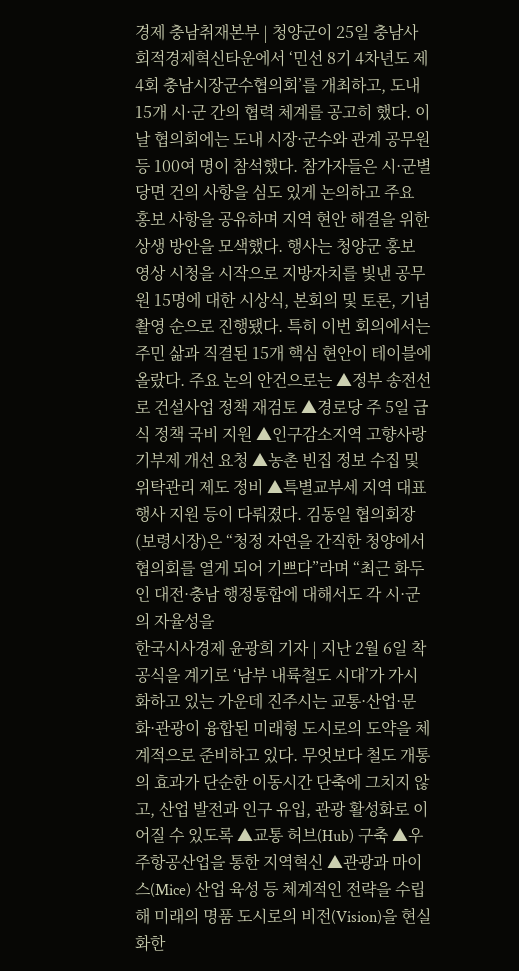경제 충남취재본부 | 청양군이 25일 충남사회적경제혁신타운에서 ‘민선 8기 4차년도 제4회 충남시장군수협의회’를 개최하고, 도내 15개 시·군 간의 협력 체계를 공고히 했다. 이날 협의회에는 도내 시장·군수와 관계 공무원 등 100여 명이 참석했다. 참가자들은 시·군별 당면 건의 사항을 심도 있게 논의하고 주요 홍보 사항을 공유하며 지역 현안 해결을 위한 상생 방안을 모색했다. 행사는 청양군 홍보 영상 시청을 시작으로 지방자치를 빛낸 공무원 15명에 대한 시상식, 본회의 및 토론, 기념촬영 순으로 진행됐다. 특히 이번 회의에서는 주민 삶과 직결된 15개 핵심 현안이 테이블에 올랐다. 주요 논의 안건으로는 ▲정부 송전선로 건설사업 정책 재검토 ▲경로당 주 5일 급식 정책 국비 지원 ▲인구감소지역 고향사랑기부제 개선 요청 ▲농촌 빈집 정보 수집 및 위탁관리 제도 정비 ▲특별교부세 지역 대표 행사 지원 등이 다뤄졌다. 김동일 협의회장(보령시장)은 “청정 자연을 간직한 청양에서 협의회를 열게 되어 기쁘다”라며 “최근 화두인 대전·충남 행정통합에 대해서도 각 시·군의 자율성을
한국시사경제 윤광희 기자 | 지난 2월 6일 착공식을 계기로 ‘남부 내륙철도 시대’가 가시화하고 있는 가운데 진주시는 교통·산업·문화·관광이 융합된 미래형 도시로의 도약을 체계적으로 준비하고 있다. 무엇보다 철도 개통의 효과가 단순한 이동시간 단축에 그치지 않고, 산업 발전과 인구 유입, 관광 활성화로 이어질 수 있도록 ▲교통 허브(Hub) 구축 ▲우주항공산업을 통한 지역혁신 ▲관광과 마이스(Mice) 산업 육성 등 체계적인 전략을 수립해 미래의 명품 도시로의 비전(Vision)을 현실화한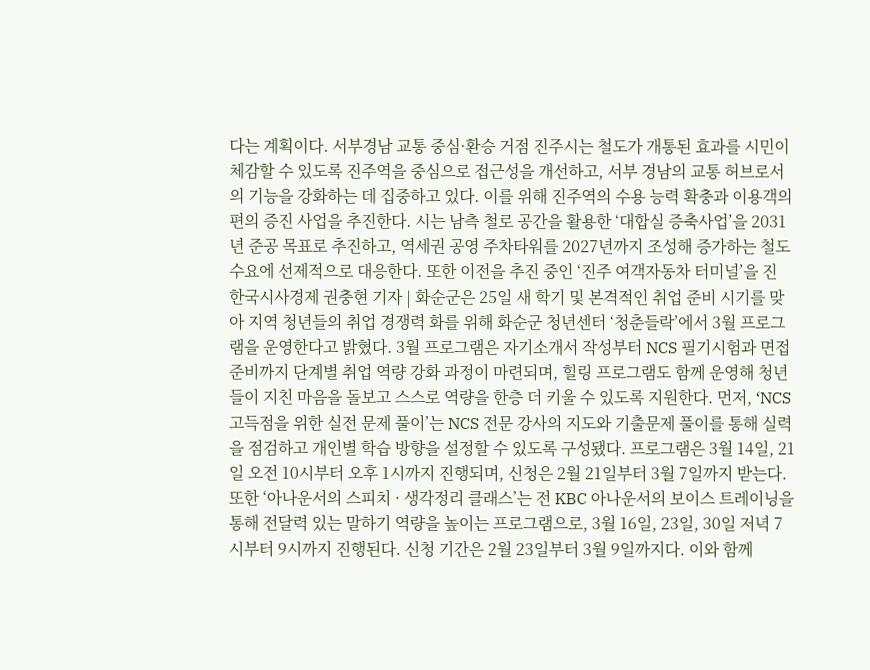다는 계획이다. 서부경남 교통 중심·환승 거점 진주시는 철도가 개통된 효과를 시민이 체감할 수 있도록 진주역을 중심으로 접근성을 개선하고, 서부 경남의 교통 허브로서의 기능을 강화하는 데 집중하고 있다. 이를 위해 진주역의 수용 능력 확충과 이용객의 편의 증진 사업을 추진한다. 시는 남측 철로 공간을 활용한 ‘대합실 증축사업’을 2031년 준공 목표로 추진하고, 역세권 공영 주차타워를 2027년까지 조성해 증가하는 철도 수요에 선제적으로 대응한다. 또한 이전을 추진 중인 ‘진주 여객자동차 터미널’을 진
한국시사경제 권충현 기자 | 화순군은 25일 새 학기 및 본격적인 취업 준비 시기를 맞아 지역 청년들의 취업 경쟁력 화를 위해 화순군 청년센터 ‘청춘들락’에서 3월 프로그램을 운영한다고 밝혔다. 3월 프로그램은 자기소개서 작성부터 NCS 필기시험과 면접 준비까지 단계별 취업 역량 강화 과정이 마련되며, 힐링 프로그램도 함께 운영해 청년들이 지친 마음을 돌보고 스스로 역량을 한층 더 키울 수 있도록 지원한다. 먼저, ‘NCS 고득점을 위한 실전 문제 풀이’는 NCS 전문 강사의 지도와 기출문제 풀이를 통해 실력을 점검하고 개인별 학습 방향을 설정할 수 있도록 구성됐다. 프로그램은 3월 14일, 21일 오전 10시부터 오후 1시까지 진행되며, 신청은 2월 21일부터 3월 7일까지 받는다. 또한 ‘아나운서의 스피치 · 생각정리 클래스’는 전 KBC 아나운서의 보이스 트레이닝을 통해 전달력 있는 말하기 역량을 높이는 프로그램으로, 3월 16일, 23일, 30일 저녁 7시부터 9시까지 진행된다. 신청 기간은 2월 23일부터 3월 9일까지다. 이와 함께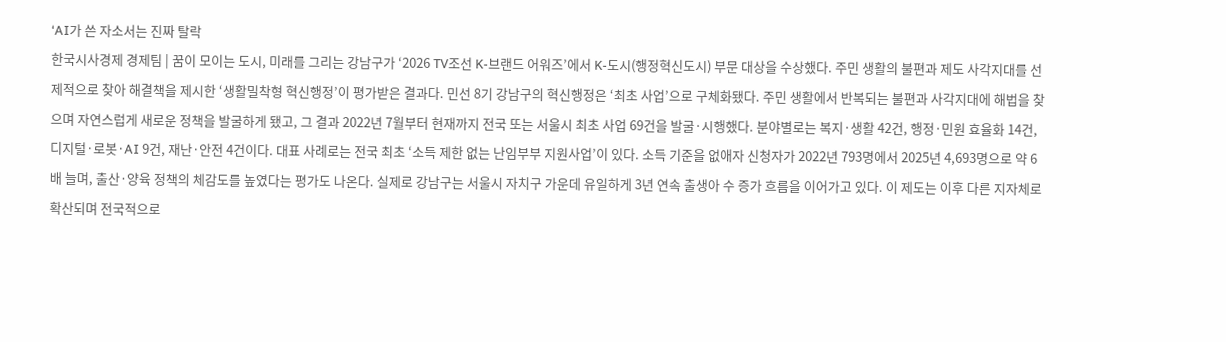‘AI가 쓴 자소서는 진짜 탈락
한국시사경제 경제팀 | 꿈이 모이는 도시, 미래를 그리는 강남구가 ‘2026 TV조선 K-브랜드 어워즈’에서 K-도시(행정혁신도시) 부문 대상을 수상했다. 주민 생활의 불편과 제도 사각지대를 선제적으로 찾아 해결책을 제시한 ‘생활밀착형 혁신행정’이 평가받은 결과다. 민선 8기 강남구의 혁신행정은 ‘최초 사업’으로 구체화됐다. 주민 생활에서 반복되는 불편과 사각지대에 해법을 찾으며 자연스럽게 새로운 정책을 발굴하게 됐고, 그 결과 2022년 7월부터 현재까지 전국 또는 서울시 최초 사업 69건을 발굴·시행했다. 분야별로는 복지·생활 42건, 행정·민원 효율화 14건, 디지털·로봇·AI 9건, 재난·안전 4건이다. 대표 사례로는 전국 최초 ‘소득 제한 없는 난임부부 지원사업’이 있다. 소득 기준을 없애자 신청자가 2022년 793명에서 2025년 4,693명으로 약 6배 늘며, 출산·양육 정책의 체감도를 높였다는 평가도 나온다. 실제로 강남구는 서울시 자치구 가운데 유일하게 3년 연속 출생아 수 증가 흐름을 이어가고 있다. 이 제도는 이후 다른 지자체로 확산되며 전국적으로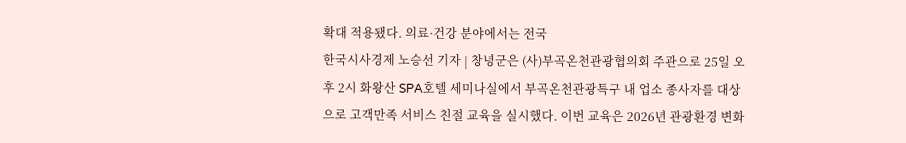확대 적용됐다. 의료·건강 분야에서는 전국
한국시사경제 노승선 기자 | 창녕군은 (사)부곡온천관광협의회 주관으로 25일 오후 2시 화왕산 SPA호텔 세미나실에서 부곡온천관광특구 내 업소 종사자를 대상으로 고객만족 서비스 친절 교육을 실시했다. 이번 교육은 2026년 관광환경 변화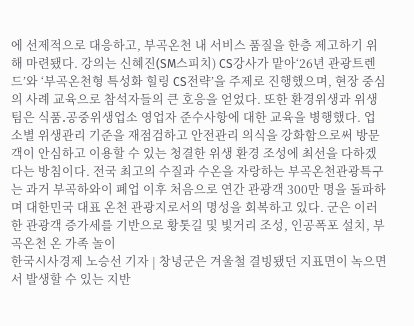에 선제적으로 대응하고, 부곡온천 내 서비스 품질을 한층 제고하기 위해 마련됐다. 강의는 신혜진(SM스피치) CS강사가 맡아‘26년 관광트렌드’와 ‘부곡온천형 특성화 힐링 CS전략’을 주제로 진행했으며, 현장 중심의 사례 교육으로 참석자들의 큰 호응을 얻었다. 또한 환경위생과 위생팀은 식품․공중위생업소 영업자 준수사항에 대한 교육을 병행했다. 업소별 위생관리 기준을 재점검하고 안전관리 의식을 강화함으로써 방문객이 안심하고 이용할 수 있는 청결한 위생 환경 조성에 최선을 다하겠다는 방침이다. 전국 최고의 수질과 수온을 자랑하는 부곡온천관광특구는 과거 부곡하와이 폐업 이후 처음으로 연간 관광객 300만 명을 돌파하며 대한민국 대표 온천 관광지로서의 명성을 회복하고 있다. 군은 이러한 관광객 증가세를 기반으로 황톳길 및 빛거리 조성, 인공폭포 설치, 부곡온천 온 가족 놀이
한국시사경제 노승선 기자 | 창녕군은 겨울철 결빙됐던 지표면이 녹으면서 발생할 수 있는 지반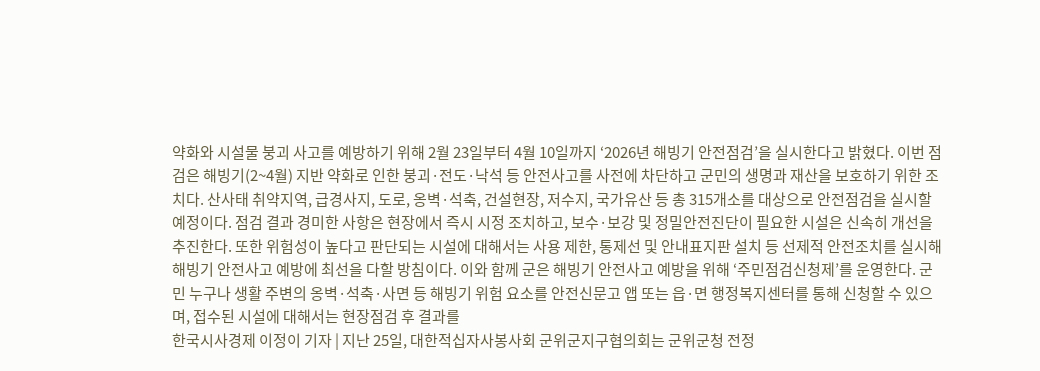약화와 시설물 붕괴 사고를 예방하기 위해 2월 23일부터 4월 10일까지 ‘2026년 해빙기 안전점검’을 실시한다고 밝혔다. 이번 점검은 해빙기(2~4월) 지반 약화로 인한 붕괴·전도·낙석 등 안전사고를 사전에 차단하고 군민의 생명과 재산을 보호하기 위한 조치다. 산사태 취약지역, 급경사지, 도로, 옹벽·석축, 건설현장, 저수지, 국가유산 등 총 315개소를 대상으로 안전점검을 실시할 예정이다. 점검 결과 경미한 사항은 현장에서 즉시 시정 조치하고, 보수·보강 및 정밀안전진단이 필요한 시설은 신속히 개선을 추진한다. 또한 위험성이 높다고 판단되는 시설에 대해서는 사용 제한, 통제선 및 안내표지판 설치 등 선제적 안전조치를 실시해 해빙기 안전사고 예방에 최선을 다할 방침이다. 이와 함께 군은 해빙기 안전사고 예방을 위해 ‘주민점검신청제’를 운영한다. 군민 누구나 생활 주변의 옹벽·석축·사면 등 해빙기 위험 요소를 안전신문고 앱 또는 읍·면 행정복지센터를 통해 신청할 수 있으며, 접수된 시설에 대해서는 현장점검 후 결과를
한국시사경제 이정이 기자 | 지난 25일, 대한적십자사봉사회 군위군지구협의회는 군위군청 전정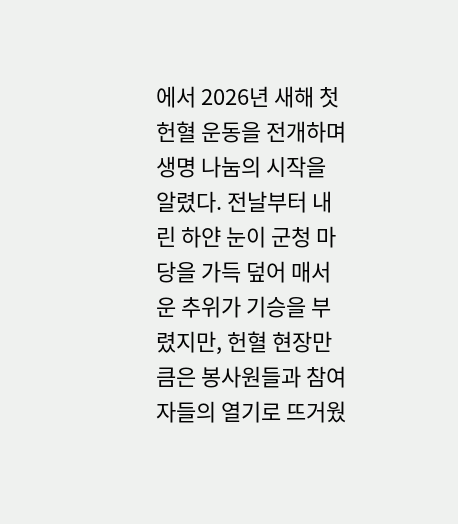에서 2026년 새해 첫 헌혈 운동을 전개하며 생명 나눔의 시작을 알렸다. 전날부터 내린 하얀 눈이 군청 마당을 가득 덮어 매서운 추위가 기승을 부렸지만, 헌혈 현장만큼은 봉사원들과 참여자들의 열기로 뜨거웠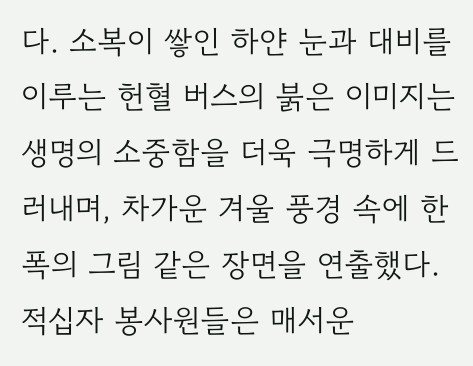다. 소복이 쌓인 하얀 눈과 대비를 이루는 헌혈 버스의 붉은 이미지는 생명의 소중함을 더욱 극명하게 드러내며, 차가운 겨울 풍경 속에 한 폭의 그림 같은 장면을 연출했다. 적십자 봉사원들은 매서운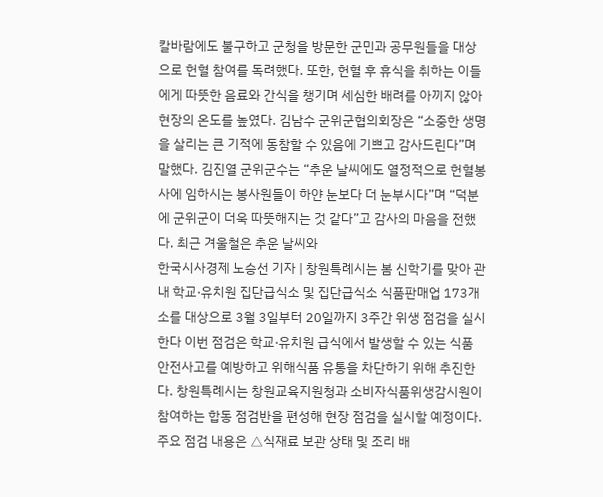칼바람에도 불구하고 군청을 방문한 군민과 공무원들을 대상으로 헌혈 참여를 독려했다. 또한, 헌혈 후 휴식을 취하는 이들에게 따뜻한 음료와 간식을 챙기며 세심한 배려를 아끼지 않아 현장의 온도를 높였다. 김남수 군위군협의회장은 “소중한 생명을 살리는 큰 기적에 동참할 수 있음에 기쁘고 감사드린다”며 말했다. 김진열 군위군수는 “추운 날씨에도 열정적으로 헌혈봉사에 임하시는 봉사원들이 하얀 눈보다 더 눈부시다”며 “덕분에 군위군이 더욱 따뜻해지는 것 같다”고 감사의 마음을 전했다. 최근 겨울철은 추운 날씨와
한국시사경제 노승선 기자 | 창원특례시는 봄 신학기를 맞아 관내 학교·유치원 집단급식소 및 집단급식소 식품판매업 173개소를 대상으로 3월 3일부터 20일까지 3주간 위생 점검을 실시한다 이번 점검은 학교·유치원 급식에서 발생할 수 있는 식품 안전사고를 예방하고 위해식품 유통을 차단하기 위해 추진한다. 창원특례시는 창원교육지원청과 소비자식품위생감시원이 참여하는 합동 점검반을 편성해 현장 점검을 실시할 예정이다. 주요 점검 내용은 △식재료 보관 상태 및 조리 배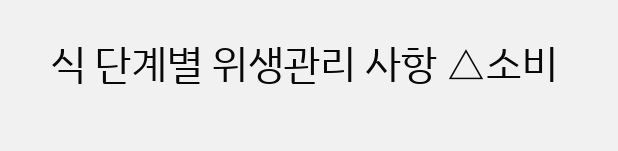식 단계별 위생관리 사항 △소비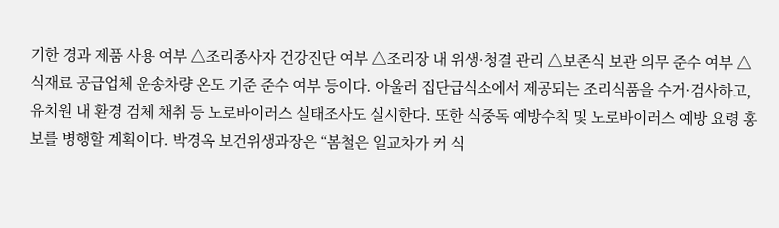기한 경과 제품 사용 여부 △조리종사자 건강진단 여부 △조리장 내 위생·청결 관리 △보존식 보관 의무 준수 여부 △식재료 공급업체 운송차량 온도 기준 준수 여부 등이다. 아울러 집단급식소에서 제공되는 조리식품을 수거·검사하고, 유치원 내 환경 검체 채취 등 노로바이러스 실태조사도 실시한다. 또한 식중독 예방수칙 및 노로바이러스 예방 요령 홍보를 병행할 계획이다. 박경옥 보건위생과장은 “봄철은 일교차가 커 식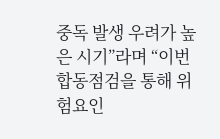중독 발생 우려가 높은 시기”라며 “이번 합동점검을 통해 위험요인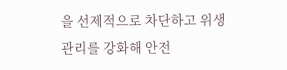을 선제적으로 차단하고 위생관리를 강화해 안전